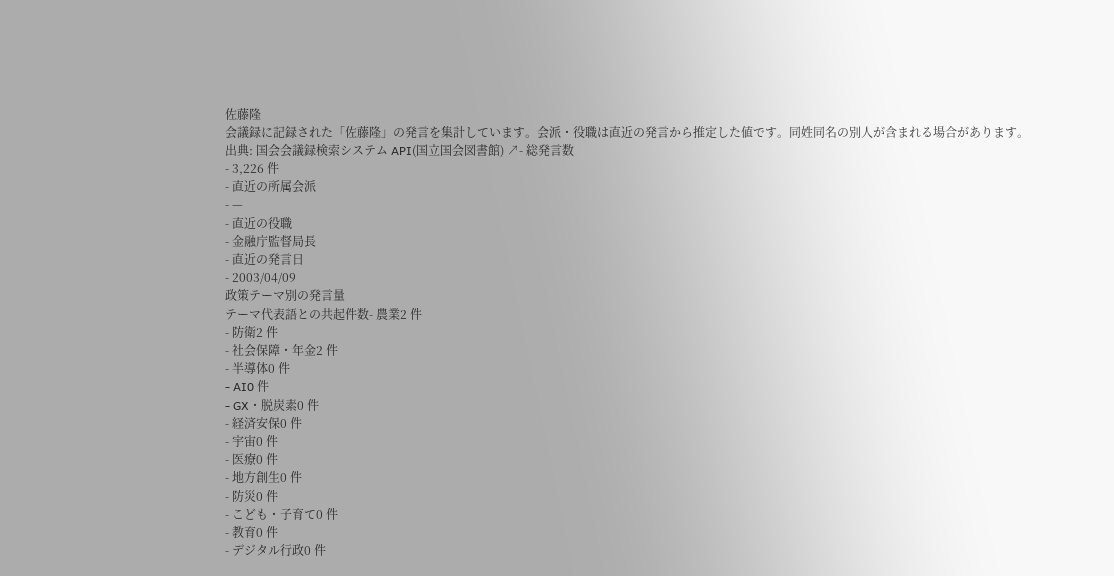佐藤隆
会議録に記録された「佐藤隆」の発言を集計しています。会派・役職は直近の発言から推定した値です。同姓同名の別人が含まれる場合があります。
出典: 国会会議録検索システム API(国立国会図書館) ↗- 総発言数
- 3,226 件
- 直近の所属会派
- —
- 直近の役職
- 金融庁監督局長
- 直近の発言日
- 2003/04/09
政策テーマ別の発言量
テーマ代表語との共起件数- 農業2 件
- 防衛2 件
- 社会保障・年金2 件
- 半導体0 件
- AI0 件
- GX・脱炭素0 件
- 経済安保0 件
- 宇宙0 件
- 医療0 件
- 地方創生0 件
- 防災0 件
- こども・子育て0 件
- 教育0 件
- デジタル行政0 件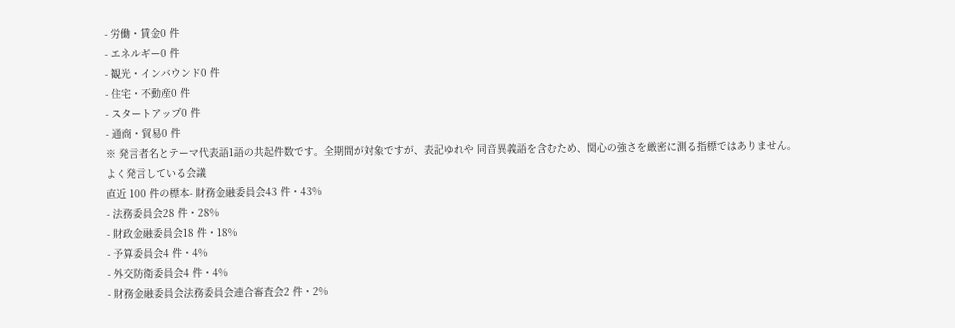- 労働・賃金0 件
- エネルギー0 件
- 観光・インバウンド0 件
- 住宅・不動産0 件
- スタートアップ0 件
- 通商・貿易0 件
※ 発言者名とテーマ代表語1語の共起件数です。全期間が対象ですが、表記ゆれや 同音異義語を含むため、関心の強さを厳密に測る指標ではありません。
よく発言している会議
直近 100 件の標本- 財務金融委員会43 件・43%
- 法務委員会28 件・28%
- 財政金融委員会18 件・18%
- 予算委員会4 件・4%
- 外交防衛委員会4 件・4%
- 財務金融委員会法務委員会連合審査会2 件・2%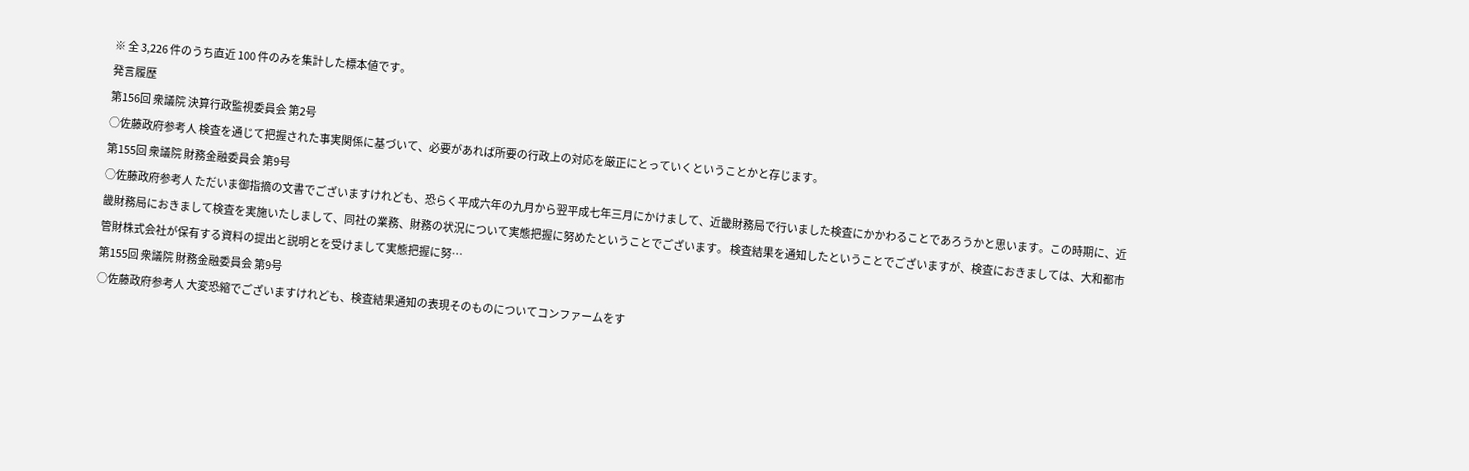※ 全 3,226 件のうち直近 100 件のみを集計した標本値です。
発言履歴
第156回 衆議院 決算行政監視委員会 第2号
○佐藤政府参考人 検査を通じて把握された事実関係に基づいて、必要があれば所要の行政上の対応を厳正にとっていくということかと存じます。
第155回 衆議院 財務金融委員会 第9号
○佐藤政府参考人 ただいま御指摘の文書でございますけれども、恐らく平成六年の九月から翌平成七年三月にかけまして、近畿財務局で行いました検査にかかわることであろうかと思います。この時期に、近畿財務局におきまして検査を実施いたしまして、同社の業務、財務の状況について実態把握に努めたということでございます。 検査結果を通知したということでございますが、検査におきましては、大和都市管財株式会社が保有する資料の提出と説明とを受けまして実態把握に努…
第155回 衆議院 財務金融委員会 第9号
○佐藤政府参考人 大変恐縮でございますけれども、検査結果通知の表現そのものについてコンファームをす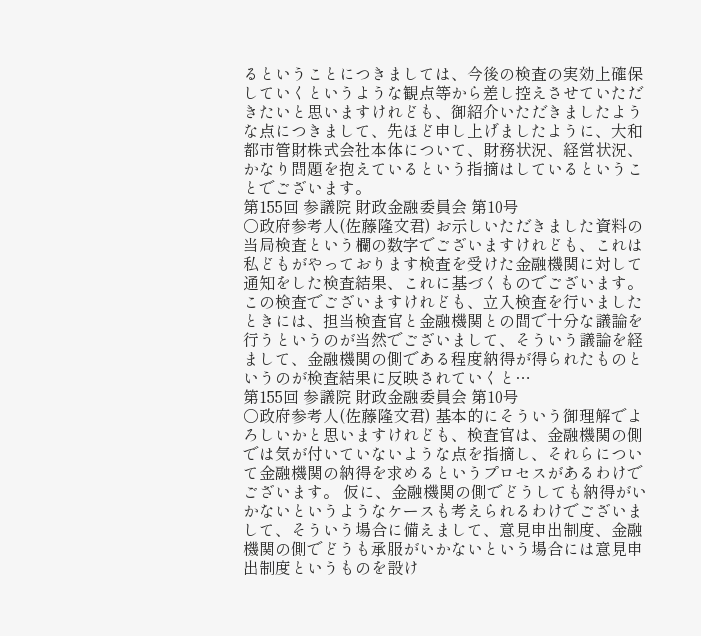るということにつきましては、今後の検査の実効上確保していくというような観点等から差し控えさせていただきたいと思いますけれども、御紹介いただきましたような点につきまして、先ほど申し上げましたように、大和都市管財株式会社本体について、財務状況、経営状況、かなり問題を抱えているという指摘はしているということでございます。
第155回 参議院 財政金融委員会 第10号
○政府参考人(佐藤隆文君) お示しいただきました資料の当局検査という欄の数字でございますけれども、これは私どもがやっております検査を受けた金融機関に対して通知をした検査結果、これに基づくものでございます。 この検査でございますけれども、立入検査を行いましたときには、担当検査官と金融機関との間で十分な議論を行うというのが当然でございまして、そういう議論を経まして、金融機関の側である程度納得が得られたものというのが検査結果に反映されていくと…
第155回 参議院 財政金融委員会 第10号
○政府参考人(佐藤隆文君) 基本的にそういう御理解でよろしいかと思いますけれども、検査官は、金融機関の側では気が付いていないような点を指摘し、それらについて金融機関の納得を求めるというプロセスがあるわけでございます。 仮に、金融機関の側でどうしても納得がいかないというようなケースも考えられるわけでございまして、そういう場合に備えまして、意見申出制度、金融機関の側でどうも承服がいかないという場合には意見申出制度というものを設け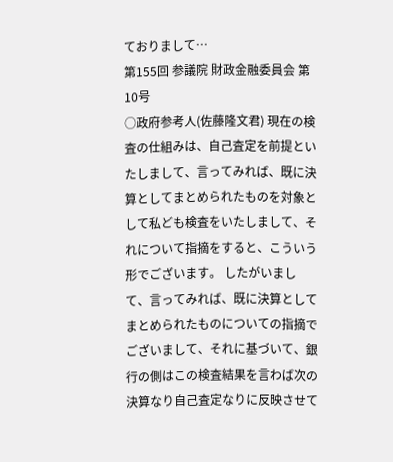ておりまして…
第155回 参議院 財政金融委員会 第10号
○政府参考人(佐藤隆文君) 現在の検査の仕組みは、自己査定を前提といたしまして、言ってみれば、既に決算としてまとめられたものを対象として私ども検査をいたしまして、それについて指摘をすると、こういう形でございます。 したがいまして、言ってみれば、既に決算としてまとめられたものについての指摘でございまして、それに基づいて、銀行の側はこの検査結果を言わば次の決算なり自己査定なりに反映させて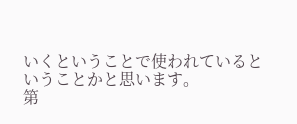いくということで使われているということかと思います。
第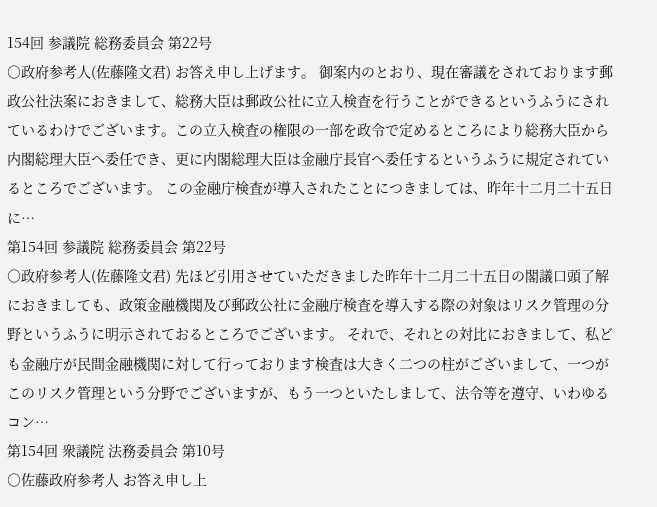154回 参議院 総務委員会 第22号
○政府参考人(佐藤隆文君) お答え申し上げます。 御案内のとおり、現在審議をされております郵政公社法案におきまして、総務大臣は郵政公社に立入検査を行うことができるというふうにされているわけでございます。この立入検査の権限の一部を政令で定めるところにより総務大臣から内閣総理大臣へ委任でき、更に内閣総理大臣は金融庁長官へ委任するというふうに規定されているところでございます。 この金融庁検査が導入されたことにつきましては、昨年十二月二十五日に…
第154回 参議院 総務委員会 第22号
○政府参考人(佐藤隆文君) 先ほど引用させていただきました昨年十二月二十五日の閣議口頭了解におきましても、政策金融機関及び郵政公社に金融庁検査を導入する際の対象はリスク管理の分野というふうに明示されておるところでございます。 それで、それとの対比におきまして、私ども金融庁が民間金融機関に対して行っております検査は大きく二つの柱がございまして、一つがこのリスク管理という分野でございますが、もう一つといたしまして、法令等を遵守、いわゆるコン…
第154回 衆議院 法務委員会 第10号
○佐藤政府参考人 お答え申し上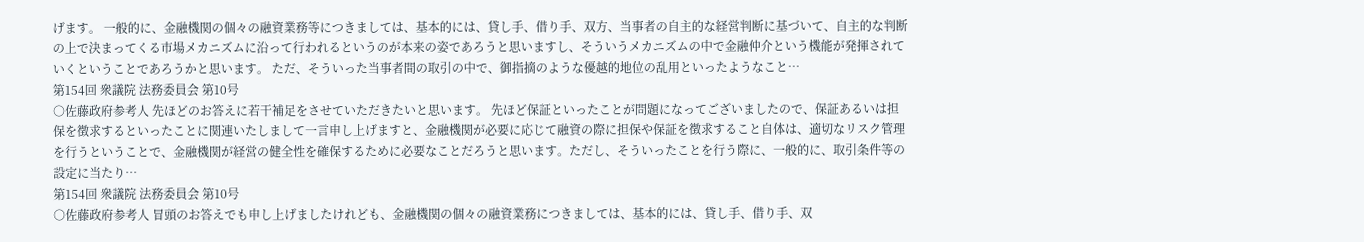げます。 一般的に、金融機関の個々の融資業務等につきましては、基本的には、貸し手、借り手、双方、当事者の自主的な経営判断に基づいて、自主的な判断の上で決まってくる市場メカニズムに沿って行われるというのが本来の姿であろうと思いますし、そういうメカニズムの中で金融仲介という機能が発揮されていくということであろうかと思います。 ただ、そういった当事者間の取引の中で、御指摘のような優越的地位の乱用といったようなこと…
第154回 衆議院 法務委員会 第10号
○佐藤政府参考人 先ほどのお答えに若干補足をさせていただきたいと思います。 先ほど保証といったことが問題になってございましたので、保証あるいは担保を徴求するといったことに関連いたしまして一言申し上げますと、金融機関が必要に応じて融資の際に担保や保証を徴求すること自体は、適切なリスク管理を行うということで、金融機関が経営の健全性を確保するために必要なことだろうと思います。ただし、そういったことを行う際に、一般的に、取引条件等の設定に当たり…
第154回 衆議院 法務委員会 第10号
○佐藤政府参考人 冒頭のお答えでも申し上げましたけれども、金融機関の個々の融資業務につきましては、基本的には、貸し手、借り手、双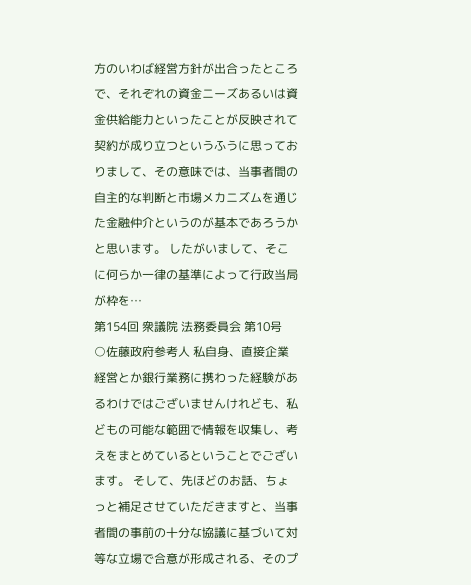方のいわば経営方針が出合ったところで、それぞれの資金ニーズあるいは資金供給能力といったことが反映されて契約が成り立つというふうに思っておりまして、その意味では、当事者間の自主的な判断と市場メカニズムを通じた金融仲介というのが基本であろうかと思います。 したがいまして、そこに何らか一律の基準によって行政当局が枠を…
第154回 衆議院 法務委員会 第10号
○佐藤政府参考人 私自身、直接企業経営とか銀行業務に携わった経験があるわけではございませんけれども、私どもの可能な範囲で情報を収集し、考えをまとめているということでございます。 そして、先ほどのお話、ちょっと補足させていただきますと、当事者間の事前の十分な協議に基づいて対等な立場で合意が形成される、そのプ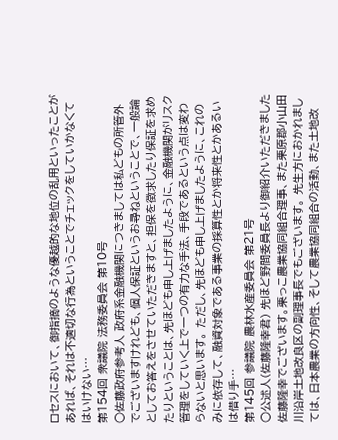ロセスにおいて、御指摘のような優越的な地位の乱用といったことがあれば、それは不適切な行為ということでチェックをしていかなくてはいけない…
第154回 衆議院 法務委員会 第10号
○佐藤政府参考人 政府系金融機関につきましては私どもの所管外でございますけれども、個人保証というお尋ねということで、一般論としてお答えをさせていただきますと、担保を徴求したり保証を求めたりということは、先ほども申し上げましたように、金融機関がリスク管理をしていく上で一つの有力な手法、手段であるという点は変わらないと思います。 ただし、先ほども申し上げましたように、これのみに依存して、融資対象である事業の採算性とか将来性とかあるいは借り手…
第145回 参議院 農林水産委員会 第21号
○公述人(佐藤隆幸君) 先ほど野間委員長より御紹介いただきました佐藤隆幸でございます。栗っこ農業協同組合理事、また栗原郡小山田川沿岸土地改良区の副理事長でもございます。 先生方におかれましては、日本農業の方向性、そして農業協同組合の活動、また土地改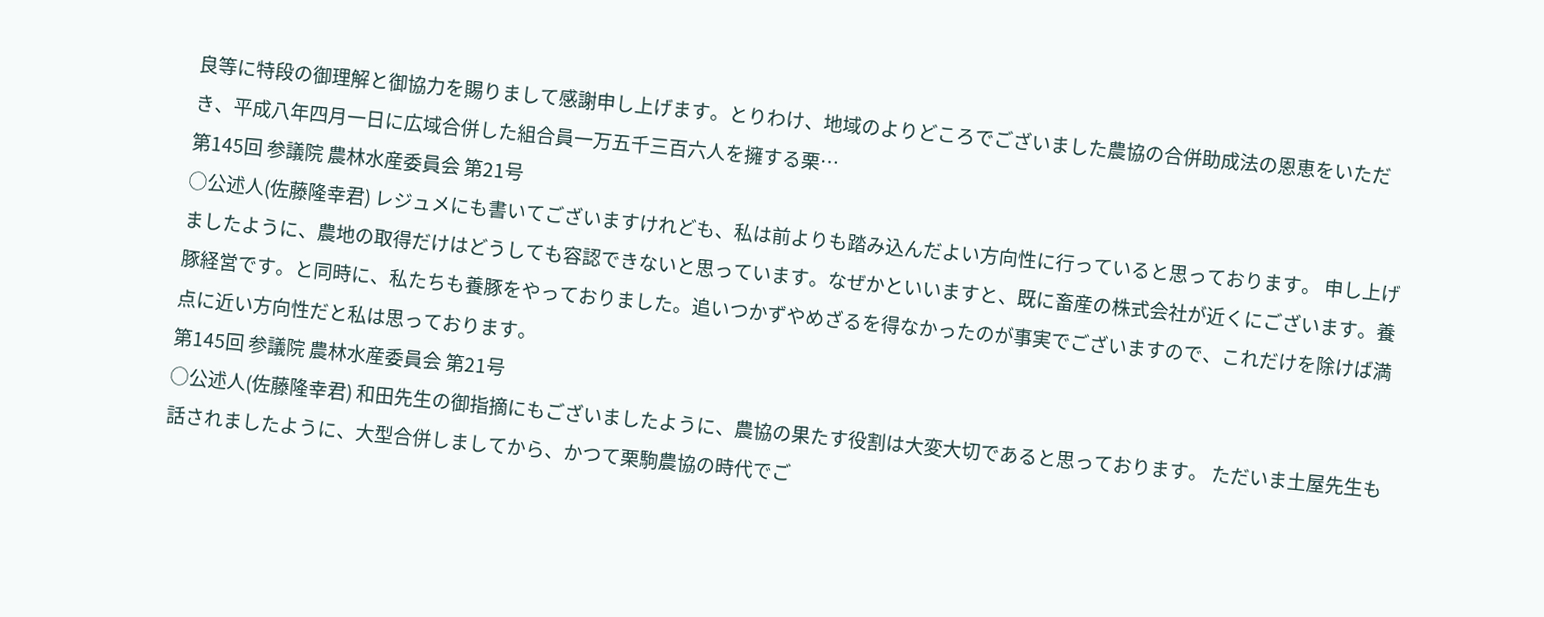良等に特段の御理解と御協力を賜りまして感謝申し上げます。とりわけ、地域のよりどころでございました農協の合併助成法の恩恵をいただき、平成八年四月一日に広域合併した組合員一万五千三百六人を擁する栗…
第145回 参議院 農林水産委員会 第21号
○公述人(佐藤隆幸君) レジュメにも書いてございますけれども、私は前よりも踏み込んだよい方向性に行っていると思っております。 申し上げましたように、農地の取得だけはどうしても容認できないと思っています。なぜかといいますと、既に畜産の株式会社が近くにございます。養豚経営です。と同時に、私たちも養豚をやっておりました。追いつかずやめざるを得なかったのが事実でございますので、これだけを除けば満点に近い方向性だと私は思っております。
第145回 参議院 農林水産委員会 第21号
○公述人(佐藤隆幸君) 和田先生の御指摘にもございましたように、農協の果たす役割は大変大切であると思っております。 ただいま土屋先生も話されましたように、大型合併しましてから、かつて栗駒農協の時代でご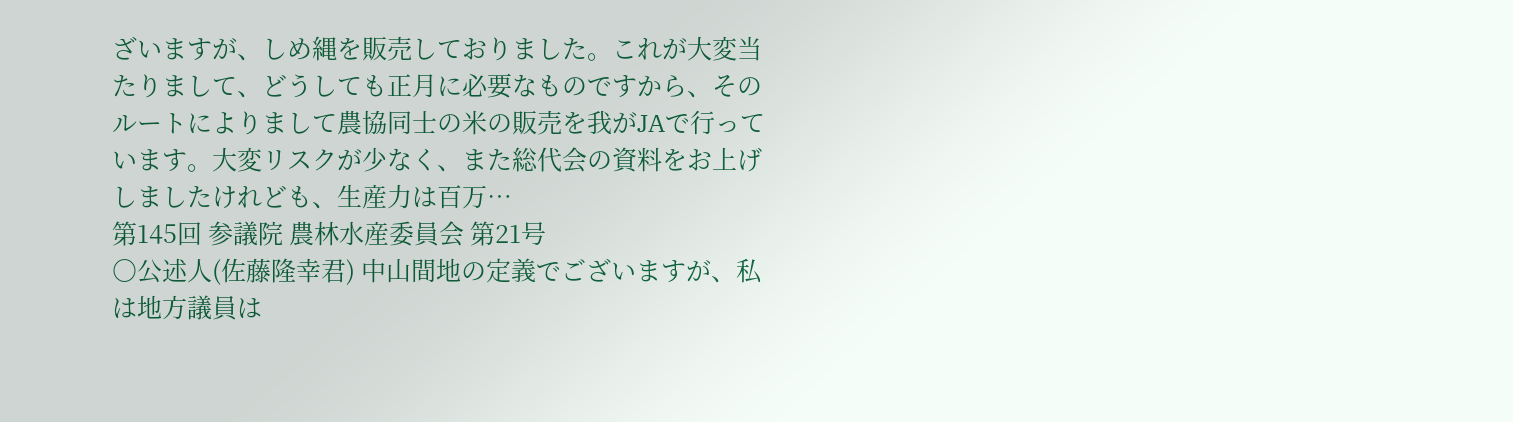ざいますが、しめ縄を販売しておりました。これが大変当たりまして、どうしても正月に必要なものですから、そのルートによりまして農協同士の米の販売を我がJAで行っています。大変リスクが少なく、また総代会の資料をお上げしましたけれども、生産力は百万…
第145回 参議院 農林水産委員会 第21号
○公述人(佐藤隆幸君) 中山間地の定義でございますが、私は地方議員は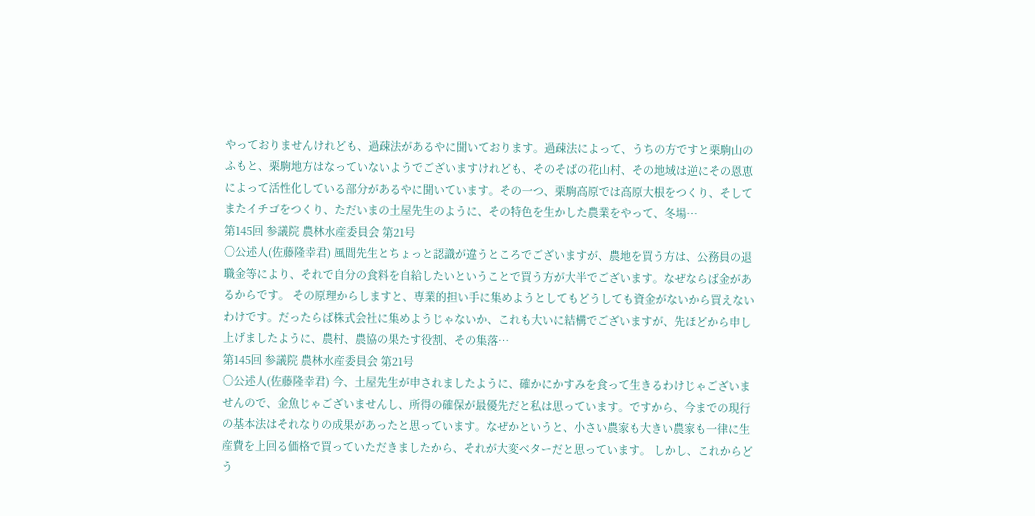やっておりませんけれども、過疎法があるやに聞いております。過疎法によって、うちの方ですと栗駒山のふもと、栗駒地方はなっていないようでございますけれども、そのそばの花山村、その地域は逆にその恩恵によって活性化している部分があるやに聞いています。その一つ、栗駒高原では高原大根をつくり、そしてまたイチゴをつくり、ただいまの土屋先生のように、その特色を生かした農業をやって、冬場…
第145回 参議院 農林水産委員会 第21号
○公述人(佐藤隆幸君) 風間先生とちょっと認識が違うところでございますが、農地を買う方は、公務員の退職金等により、それで自分の食料を自給したいということで買う方が大半でございます。なぜならば金があるからです。 その原理からしますと、専業的担い手に集めようとしてもどうしても資金がないから買えないわけです。だったらば株式会社に集めようじゃないか、これも大いに結構でございますが、先ほどから申し上げましたように、農村、農協の果たす役割、その集落…
第145回 参議院 農林水産委員会 第21号
○公述人(佐藤隆幸君) 今、土屋先生が申されましたように、確かにかすみを食って生きるわけじゃございませんので、金魚じゃございませんし、所得の確保が最優先だと私は思っています。ですから、今までの現行の基本法はそれなりの成果があったと思っています。なぜかというと、小さい農家も大きい農家も一律に生産費を上回る価格で買っていただきましたから、それが大変ベターだと思っています。 しかし、これからどう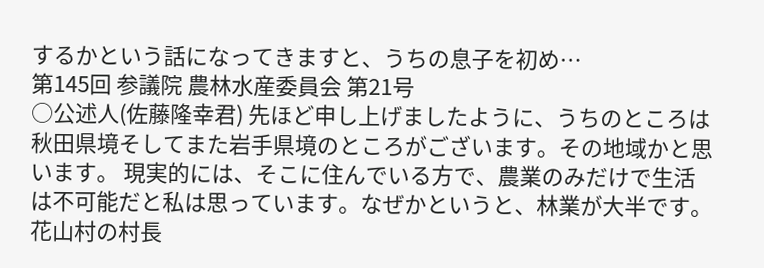するかという話になってきますと、うちの息子を初め…
第145回 参議院 農林水産委員会 第21号
○公述人(佐藤隆幸君) 先ほど申し上げましたように、うちのところは秋田県境そしてまた岩手県境のところがございます。その地域かと思います。 現実的には、そこに住んでいる方で、農業のみだけで生活は不可能だと私は思っています。なぜかというと、林業が大半です。花山村の村長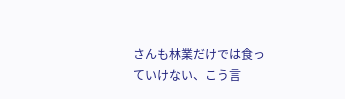さんも林業だけでは食っていけない、こう言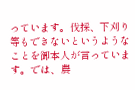っています。伐採、下刈り等もできないというようなことを御本人が言っています。では、農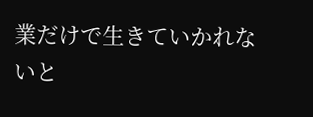業だけで生きていかれないと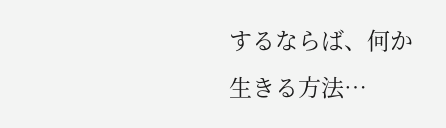するならば、何か生きる方法…